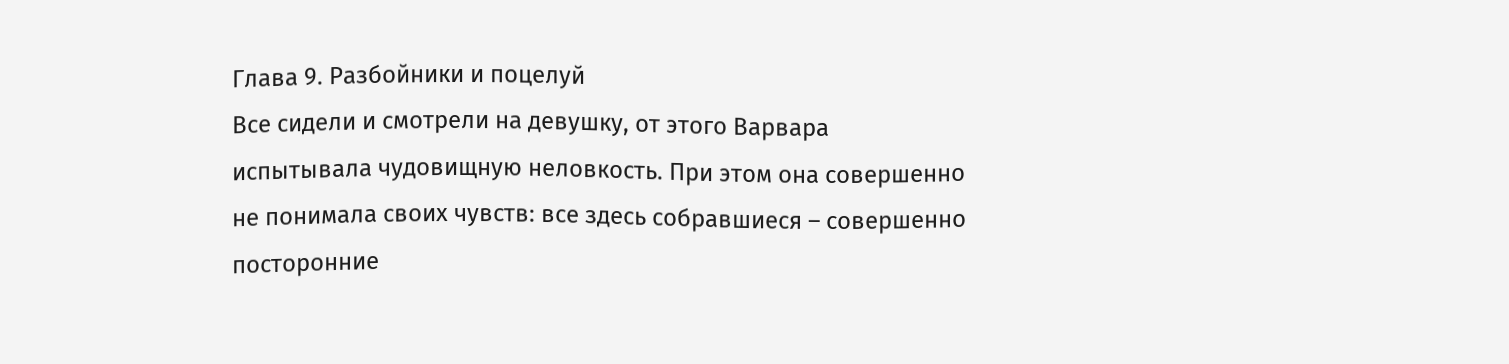Глава 9. Разбойники и поцелуй
Все сидели и смотрели на девушку, от этого Варвара испытывала чудовищную неловкость. При этом она совершенно не понимала своих чувств: все здесь собравшиеся – совершенно посторонние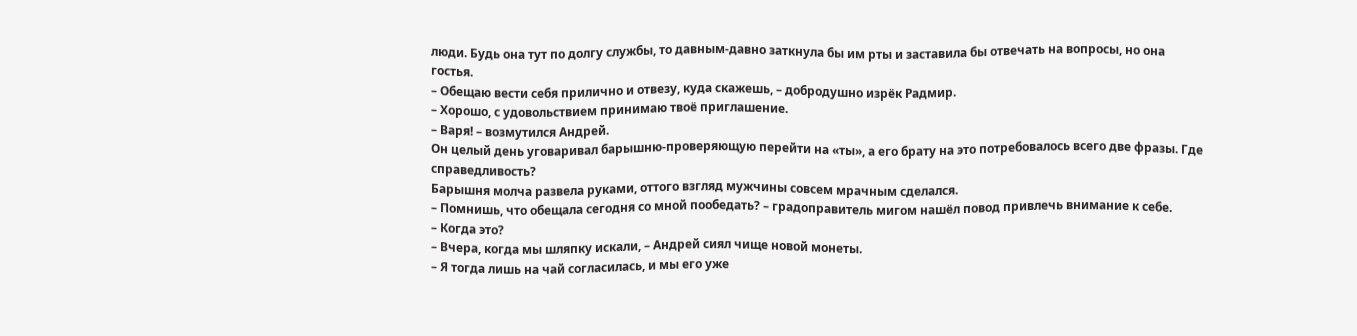люди. Будь она тут по долгу службы, то давным-давно заткнула бы им рты и заставила бы отвечать на вопросы, но она гостья.
– Обещаю вести себя прилично и отвезу, куда скажешь, – добродушно изрёк Радмир.
– Хорошо, с удовольствием принимаю твоё приглашение.
– Варя! – возмутился Андрей.
Он целый день уговаривал барышню-проверяющую перейти на «ты», а его брату на это потребовалось всего две фразы. Где справедливость?
Барышня молча развела руками, оттого взгляд мужчины совсем мрачным сделался.
– Помнишь, что обещала сегодня со мной пообедать? – градоправитель мигом нашёл повод привлечь внимание к себе.
– Когда это?
– Вчера, когда мы шляпку искали, – Андрей сиял чище новой монеты.
– Я тогда лишь на чай согласилась, и мы его уже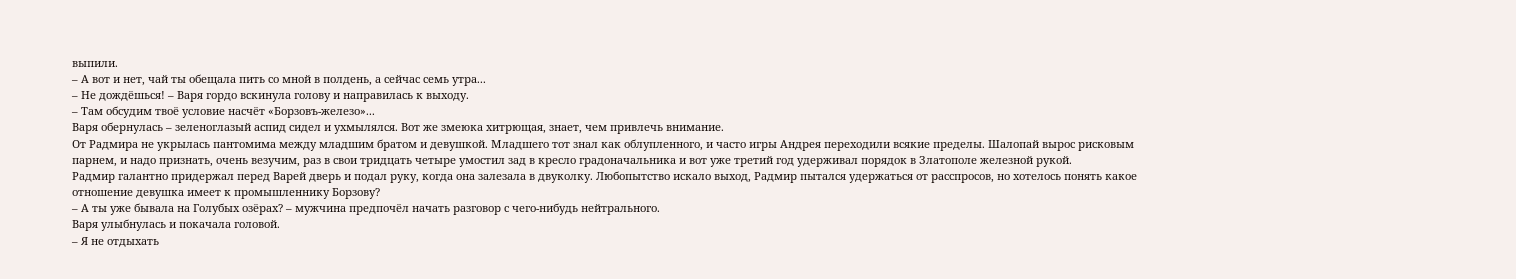выпили.
– А вот и нет, чай ты обещала пить со мной в полдень, а сейчас семь утра...
– Не дождёшься! – Варя гордо вскинула голову и направилась к выходу.
– Там обсудим твоё условие насчёт «Борзовъ-железо»...
Варя обернулась – зеленоглазый аспид сидел и ухмылялся. Вот же змеюка хитрющая, знает, чем привлечь внимание.
От Радмира не укрылась пантомима между младшим братом и девушкой. Младшего тот знал как облупленного, и часто игры Андрея переходили всякие пределы. Шалопай вырос рисковым парнем, и надо признать, очень везучим, раз в свои тридцать четыре умостил зад в кресло градоначальника и вот уже третий год удерживал порядок в Златополе железной рукой.
Радмир галантно придержал перед Варей дверь и подал руку, когда она залезала в двуколку. Любопытство искало выход, Радмир пытался удержаться от расспросов, но хотелось понять какое отношение девушка имеет к промышленнику Борзову?
– А ты уже бывала на Голубых озёрах? – мужчина предпочёл начать разговор с чего-нибудь нейтрального.
Варя улыбнулась и покачала головой.
– Я не отдыхать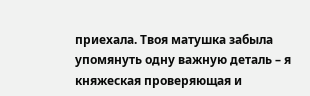приехала. Твоя матушка забыла упомянуть одну важную деталь – я княжеская проверяющая и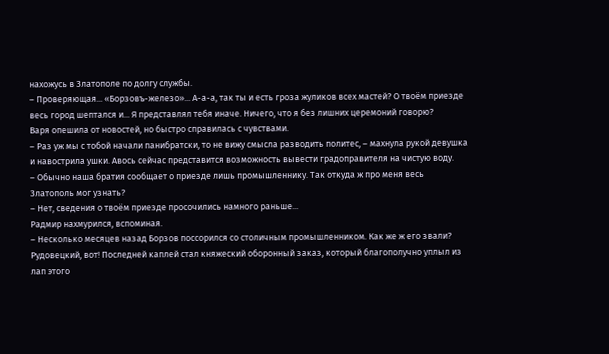нахожусь в Златополе по долгу службы.
– Проверяющая... «Борзовъ-железо»... А-а-а, так ты и есть гроза жуликов всех мастей? О твоём приезде весь город шептался и... Я представлял тебя иначе. Ничего, что я без лишних церемоний говорю?
Варя опешила от новостей, но быстро справилась с чувствами.
– Раз уж мы с тобой начали панибратски, то не вижу смысла разводить политес, – махнула рукой девушка и навострила ушки. Авось сейчас представится возможность вывести градоправителя на чистую воду.
– Обычно наша братия сообщает о приезде лишь промышленнику. Так откуда ж про меня весь Златополь мог узнать?
– Нет, сведения о твоём приезде просочились намного раньше...
Радмир нахмурился, вспоминая.
– Несколько месяцев назад Борзов поссорился со столичным промышленником. Как же ж его звали? Рудовецкий, вот! Последней каплей стал княжеский оборонный заказ, который благополучно уплыл из лап этого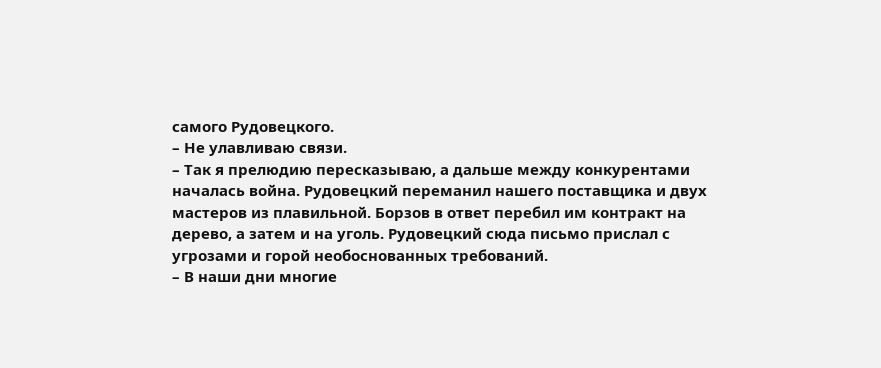самого Рудовецкого.
– Не улавливаю связи.
– Так я прелюдию пересказываю, а дальше между конкурентами началась война. Рудовецкий переманил нашего поставщика и двух мастеров из плавильной. Борзов в ответ перебил им контракт на дерево, а затем и на уголь. Рудовецкий сюда письмо прислал с угрозами и горой необоснованных требований.
– В наши дни многие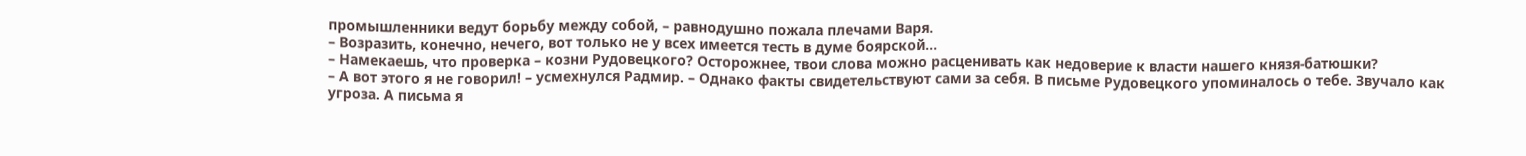промышленники ведут борьбу между собой, – равнодушно пожала плечами Варя.
– Возразить, конечно, нечего, вот только не у всех имеется тесть в думе боярской...
– Намекаешь, что проверка – козни Рудовецкого? Осторожнее, твои слова можно расценивать как недоверие к власти нашего князя-батюшки?
– А вот этого я не говорил! – усмехнулся Радмир. – Однако факты свидетельствуют сами за себя. В письме Рудовецкого упоминалось о тебе. Звучало как угроза. А письма я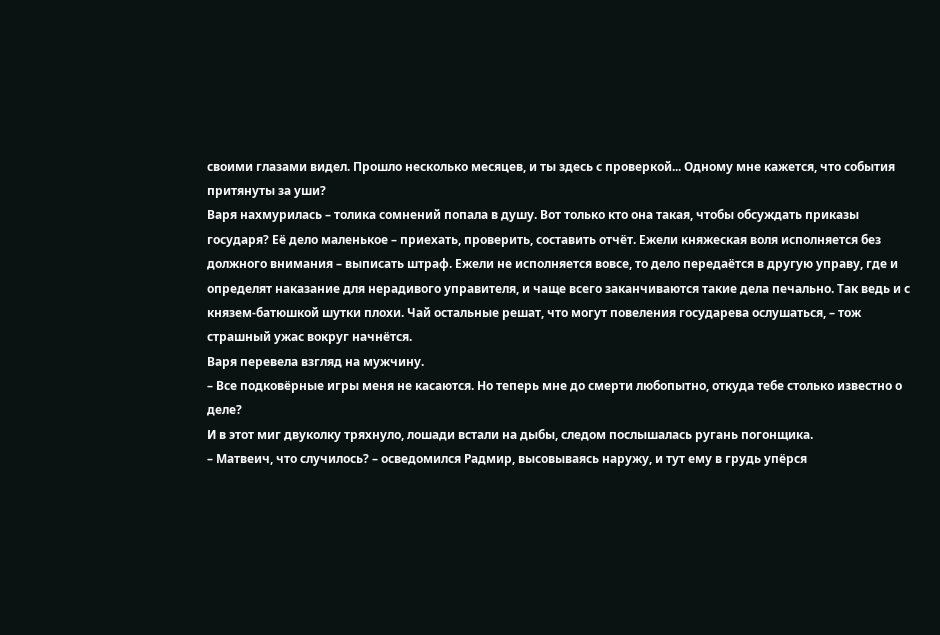своими глазами видел. Прошло несколько месяцев, и ты здесь с проверкой... Одному мне кажется, что события притянуты за уши?
Варя нахмурилась – толика сомнений попала в душу. Вот только кто она такая, чтобы обсуждать приказы государя? Её дело маленькое – приехать, проверить, составить отчёт. Ежели княжеская воля исполняется без должного внимания – выписать штраф. Ежели не исполняется вовсе, то дело передаётся в другую управу, где и определят наказание для нерадивого управителя, и чаще всего заканчиваются такие дела печально. Так ведь и с князем-батюшкой шутки плохи. Чай остальные решат, что могут повеления государева ослушаться, – тож страшный ужас вокруг начнётся.
Варя перевела взгляд на мужчину.
– Все подковёрные игры меня не касаются. Но теперь мне до смерти любопытно, откуда тебе столько известно о деле?
И в этот миг двуколку тряхнуло, лошади встали на дыбы, следом послышалась ругань погонщика.
– Матвеич, что случилось? – осведомился Радмир, высовываясь наружу, и тут ему в грудь упёрся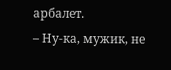арбалет.
– Ну-ка, мужик, не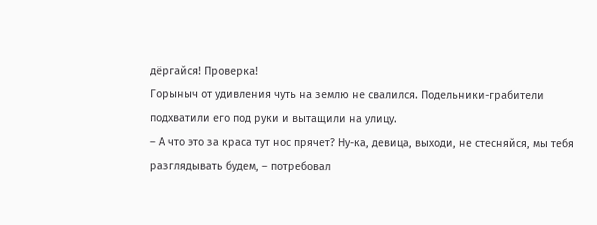дёргайся! Проверка!
Горыныч от удивления чуть на землю не свалился. Подельники-грабители подхватили его под руки и вытащили на улицу.
– А что это за краса тут нос прячет? Ну-ка, девица, выходи, не стесняйся, мы тебя разглядывать будем, – потребовал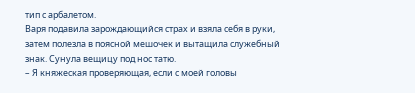тип с арбалетом.
Варя подавила зарождающийся страх и взяла себя в руки, затем полезла в поясной мешочек и вытащила служебный знак. Сунула вещицу под нос татю.
– Я княжеская проверяющая, если с моей головы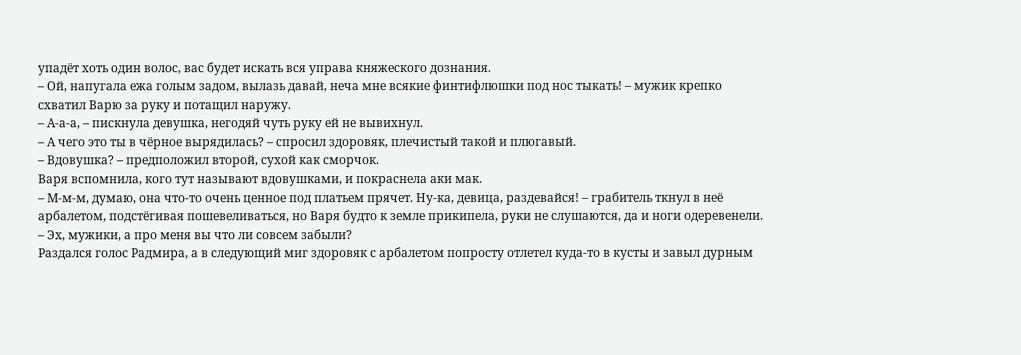упадёт хоть один волос, вас будет искать вся управа княжеского дознания.
– Ой, напугала ежа голым задом, вылазь давай, неча мне всякие финтифлюшки под нос тыкать! – мужик крепко схватил Варю за руку и потащил наружу.
– А-а-а, – пискнула девушка, негодяй чуть руку ей не вывихнул.
– А чего это ты в чёрное вырядилась? – спросил здоровяк, плечистый такой и плюгавый.
– Вдовушка? – предположил второй, сухой как сморчок.
Варя вспомнила, кого тут называют вдовушками, и покраснела аки мак.
– М-м-м, думаю, она что-то очень ценное под платьем прячет. Ну-ка, девица, раздевайся! – грабитель ткнул в неё арбалетом, подстёгивая пошевеливаться, но Варя будто к земле прикипела, руки не слушаются, да и ноги одеревенели.
– Эх, мужики, а про меня вы что ли совсем забыли?
Раздался голос Радмира, а в следующий миг здоровяк с арбалетом попросту отлетел куда-то в кусты и завыл дурным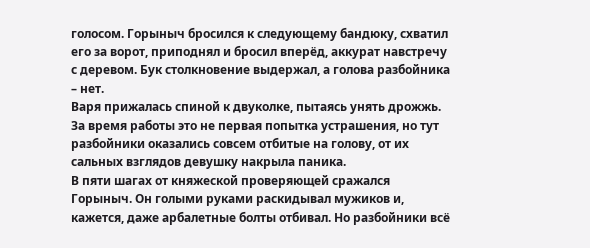голосом. Горыныч бросился к следующему бандюку, схватил его за ворот, приподнял и бросил вперёд, аккурат навстречу с деревом. Бук столкновение выдержал, а голова разбойника – нет.
Варя прижалась спиной к двуколке, пытаясь унять дрожжь. За время работы это не первая попытка устрашения, но тут разбойники оказались совсем отбитые на голову, от их сальных взглядов девушку накрыла паника.
В пяти шагах от княжеской проверяющей сражался Горыныч. Он голыми руками раскидывал мужиков и, кажется, даже арбалетные болты отбивал. Но разбойники всё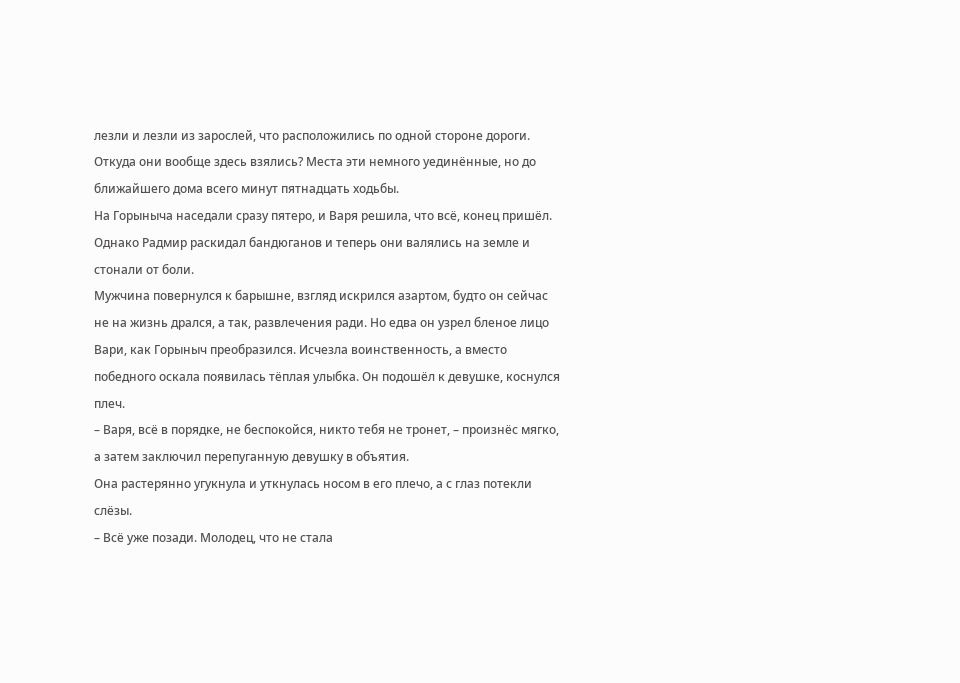лезли и лезли из зарослей, что расположились по одной стороне дороги. Откуда они вообще здесь взялись? Места эти немного уединённые, но до ближайшего дома всего минут пятнадцать ходьбы.
На Горыныча наседали сразу пятеро, и Варя решила, что всё, конец пришёл. Однако Радмир раскидал бандюганов и теперь они валялись на земле и стонали от боли.
Мужчина повернулся к барышне, взгляд искрился азартом, будто он сейчас не на жизнь дрался, а так, развлечения ради. Но едва он узрел бленое лицо Вари, как Горыныч преобразился. Исчезла воинственность, а вместо победного оскала появилась тёплая улыбка. Он подошёл к девушке, коснулся плеч.
– Варя, всё в порядке, не беспокойся, никто тебя не тронет, – произнёс мягко, а затем заключил перепуганную девушку в объятия.
Она растерянно угукнула и уткнулась носом в его плечо, а с глаз потекли слёзы.
– Всё уже позади. Молодец, что не стала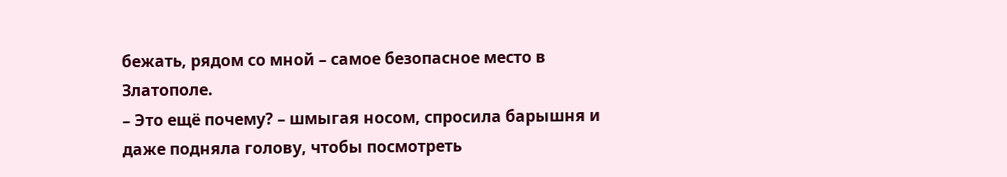бежать, рядом со мной – самое безопасное место в Златополе.
– Это ещё почему? – шмыгая носом, спросила барышня и даже подняла голову, чтобы посмотреть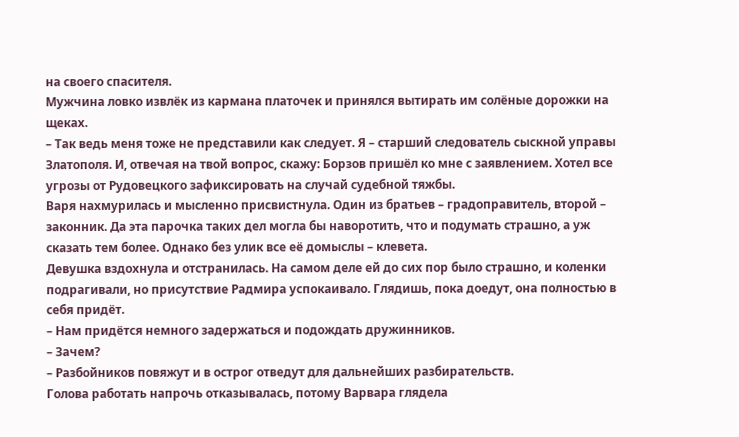на своего спасителя.
Мужчина ловко извлёк из кармана платочек и принялся вытирать им солёные дорожки на щеках.
– Так ведь меня тоже не представили как следует. Я – старший следователь сыскной управы Златополя. И, отвечая на твой вопрос, скажу: Борзов пришёл ко мне с заявлением. Хотел все угрозы от Рудовецкого зафиксировать на случай судебной тяжбы.
Варя нахмурилась и мысленно присвистнула. Один из братьев – градоправитель, второй – законник. Да эта парочка таких дел могла бы наворотить, что и подумать страшно, а уж сказать тем более. Однако без улик все её домыслы – клевета.
Девушка вздохнула и отстранилась. На самом деле ей до сих пор было страшно, и коленки подрагивали, но присутствие Радмира успокаивало. Глядишь, пока доедут, она полностью в себя придёт.
– Нам придётся немного задержаться и подождать дружинников.
– Зачем?
– Разбойников повяжут и в острог отведут для дальнейших разбирательств.
Голова работать напрочь отказывалась, потому Варвара глядела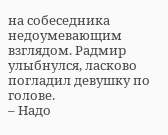на собеседника недоумевающим взглядом. Радмир улыбнулся, ласково погладил девушку по голове.
– Надо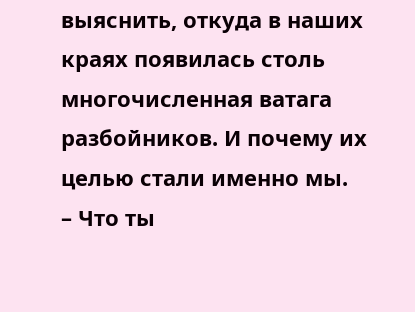выяснить, откуда в наших краях появилась столь многочисленная ватага разбойников. И почему их целью стали именно мы.
– Что ты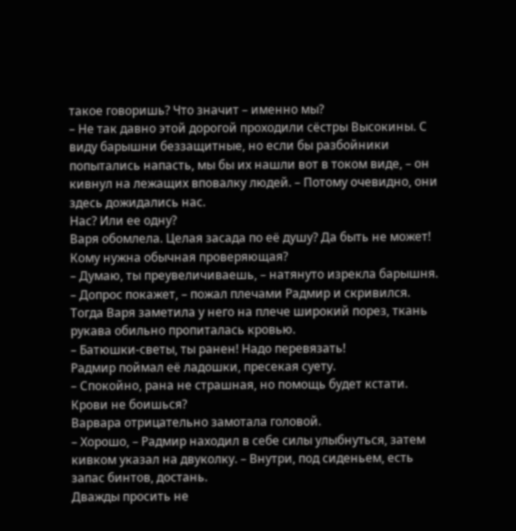такое говоришь? Что значит – именно мы?
– Не так давно этой дорогой проходили сёстры Высокины. С виду барышни беззащитные, но если бы разбойники попытались напасть, мы бы их нашли вот в током виде, – он кивнул на лежащих вповалку людей. – Потому очевидно, они здесь дожидались нас.
Нас? Или ее одну?
Варя обомлела. Целая засада по её душу? Да быть не может! Кому нужна обычная проверяющая?
– Думаю, ты преувеличиваешь, – натянуто изрекла барышня.
– Допрос покажет, – пожал плечами Радмир и скривился.
Тогда Варя заметила у него на плече широкий порез, ткань рукава обильно пропиталась кровью.
– Батюшки-светы, ты ранен! Надо перевязать!
Радмир поймал её ладошки, пресекая суету.
– Спокойно, рана не страшная, но помощь будет кстати. Крови не боишься?
Варвара отрицательно замотала головой.
– Хорошо, – Радмир находил в себе силы улыбнуться, затем кивком указал на двуколку. – Внутри, под сиденьем, есть запас бинтов, достань.
Дважды просить не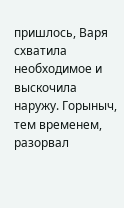пришлось, Варя схватила необходимое и выскочила наружу. Горыныч, тем временем, разорвал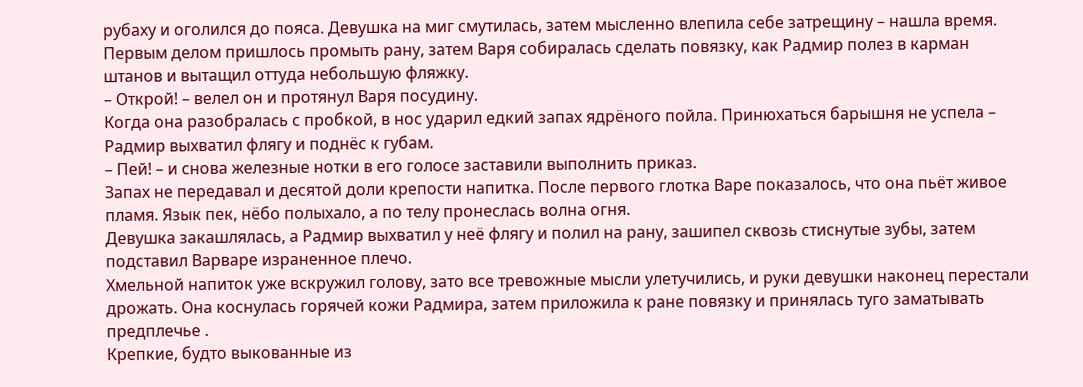рубаху и оголился до пояса. Девушка на миг смутилась, затем мысленно влепила себе затрещину – нашла время.
Первым делом пришлось промыть рану, затем Варя собиралась сделать повязку, как Радмир полез в карман штанов и вытащил оттуда небольшую фляжку.
– Открой! – велел он и протянул Варя посудину.
Когда она разобралась с пробкой, в нос ударил едкий запах ядрёного пойла. Принюхаться барышня не успела – Радмир выхватил флягу и поднёс к губам.
– Пей! – и снова железные нотки в его голосе заставили выполнить приказ.
Запах не передавал и десятой доли крепости напитка. После первого глотка Варе показалось, что она пьёт живое пламя. Язык пек, нёбо полыхало, а по телу пронеслась волна огня.
Девушка закашлялась, а Радмир выхватил у неё флягу и полил на рану, зашипел сквозь стиснутые зубы, затем подставил Варваре израненное плечо.
Хмельной напиток уже вскружил голову, зато все тревожные мысли улетучились, и руки девушки наконец перестали дрожать. Она коснулась горячей кожи Радмира, затем приложила к ране повязку и принялась туго заматывать предплечье .
Крепкие, будто выкованные из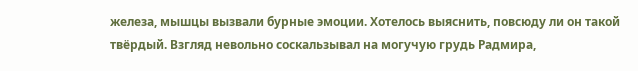железа, мышцы вызвали бурные эмоции. Хотелось выяснить, повсюду ли он такой твёрдый. Взгляд невольно соскальзывал на могучую грудь Радмира,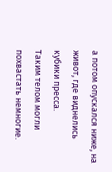а потом опускался ниже, на живот, где виднелись кубики пресса.
Таким телом могли похвастать немногие.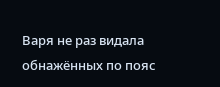Варя не раз видала обнажённых по пояс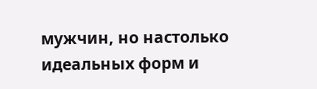мужчин, но настолько идеальных форм и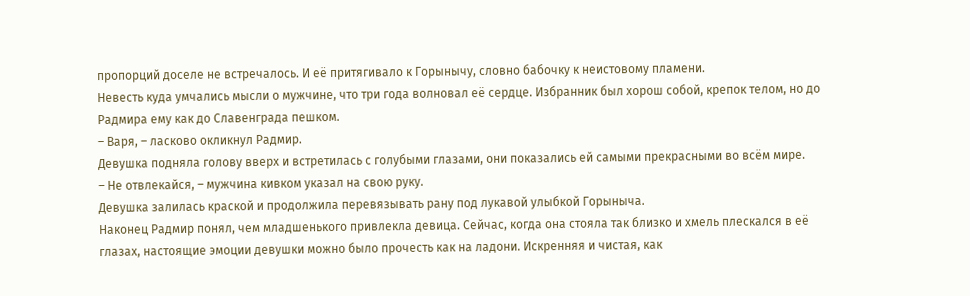пропорций доселе не встречалось. И её притягивало к Горынычу, словно бабочку к неистовому пламени.
Невесть куда умчались мысли о мужчине, что три года волновал её сердце. Избранник был хорош собой, крепок телом, но до Радмира ему как до Славенграда пешком.
– Варя, – ласково окликнул Радмир.
Девушка подняла голову вверх и встретилась с голубыми глазами, они показались ей самыми прекрасными во всём мире.
– Не отвлекайся, – мужчина кивком указал на свою руку.
Девушка залилась краской и продолжила перевязывать рану под лукавой улыбкой Горыныча.
Наконец Радмир понял, чем младшенького привлекла девица. Сейчас, когда она стояла так близко и хмель плескался в её глазах, настоящие эмоции девушки можно было прочесть как на ладони. Искренняя и чистая, как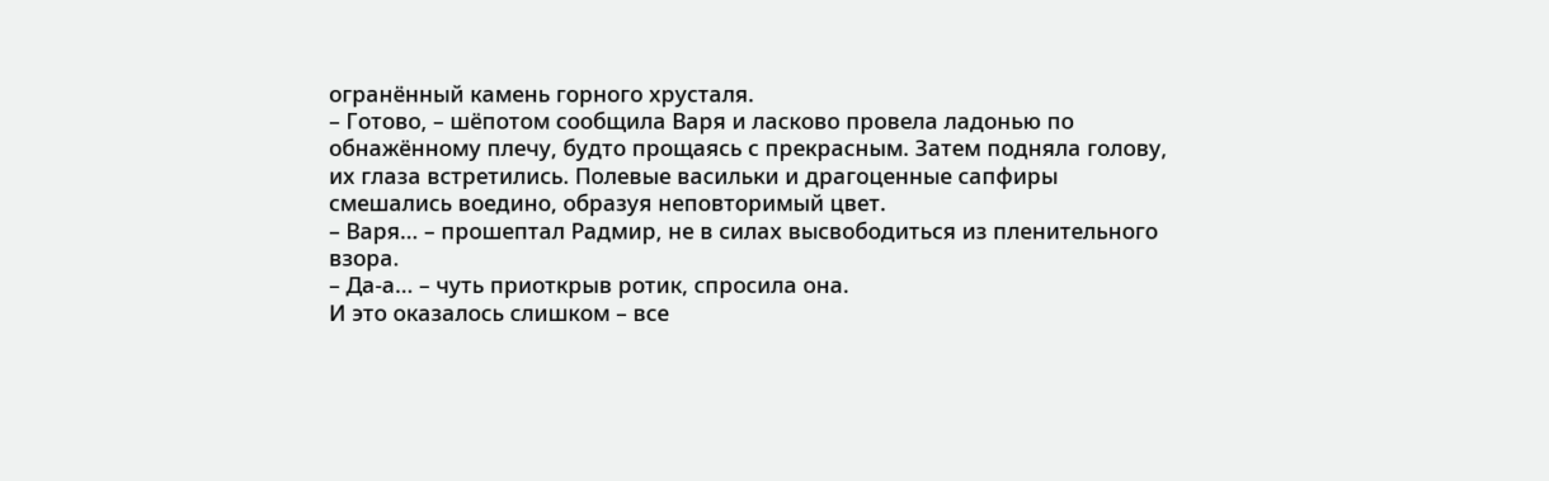огранённый камень горного хрусталя.
– Готово, – шёпотом сообщила Варя и ласково провела ладонью по обнажённому плечу, будто прощаясь с прекрасным. Затем подняла голову, их глаза встретились. Полевые васильки и драгоценные сапфиры смешались воедино, образуя неповторимый цвет.
– Варя... – прошептал Радмир, не в силах высвободиться из пленительного взора.
– Да-а... – чуть приоткрыв ротик, спросила она.
И это оказалось слишком – все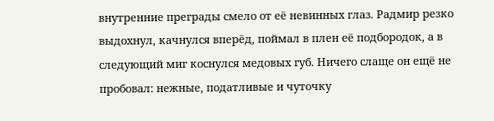внутренние преграды смело от её невинных глаз. Радмир резко выдохнул, качнулся вперёд, поймал в плен её подбородок, а в следующий миг коснулся медовых губ. Ничего слаще он ещё не пробовал: нежные, податливые и чуточку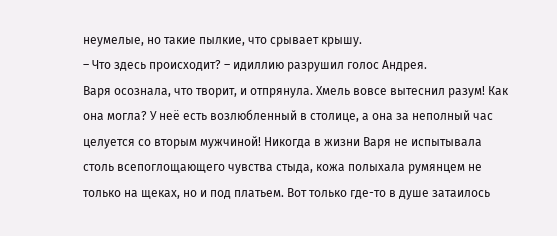неумелые, но такие пылкие, что срывает крышу.
– Что здесь происходит? – идиллию разрушил голос Андрея.
Варя осознала, что творит, и отпрянула. Хмель вовсе вытеснил разум! Как она могла? У неё есть возлюбленный в столице, а она за неполный час целуется со вторым мужчиной! Никогда в жизни Варя не испытывала столь всепоглощающего чувства стыда, кожа полыхала румянцем не только на щеках, но и под платьем. Вот только где-то в душе затаилось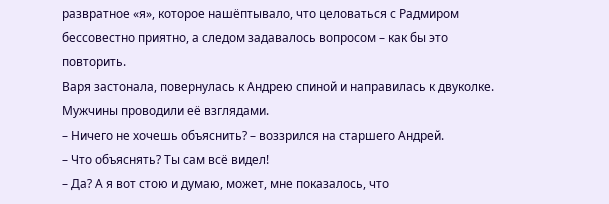развратное «я», которое нашёптывало, что целоваться с Радмиром бессовестно приятно, а следом задавалось вопросом – как бы это повторить.
Варя застонала, повернулась к Андрею спиной и направилась к двуколке. Мужчины проводили её взглядами.
– Ничего не хочешь объяснить? – воззрился на старшего Андрей.
– Что объяснять? Ты сам всё видел!
– Да? А я вот стою и думаю, может, мне показалось, что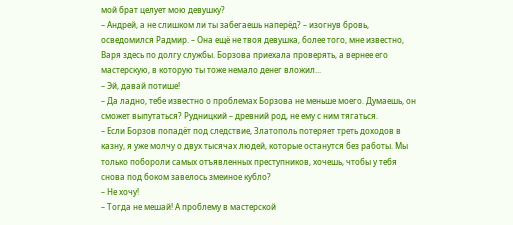мой брат целует мою девушку?
– Андрей, а не слишком ли ты забегаешь наперёд? – изогнув бровь, осведомился Радмир. – Она ещё не твоя девушка, более того, мне известно, Варя здесь по долгу службы. Борзова приехала проверять, а вернее его мастерскую, в которую ты тоже немало денег вложил...
– Эй, давай потише!
– Да ладно, тебе известно о проблемах Борзова не меньше моего. Думаешь, он сможет выпутаться? Рудницкий – древний род, не ему с ним тягаться.
– Если Борзов попадёт под следствие, Златополь потеряет треть доходов в казну, я уже молчу о двух тысячах людей, которые останутся без работы. Мы только побороли самых отъявленных преступников, хочешь, чтобы у тебя снова под боком завелось змеиное кубло?
– Не хочу!
– Тогда не мешай! А проблему в мастерской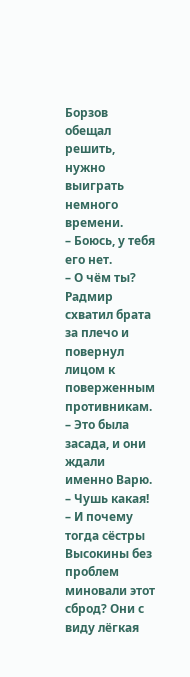Борзов обещал решить, нужно выиграть немного времени.
– Боюсь, у тебя его нет.
– О чём ты?
Радмир схватил брата за плечо и повернул лицом к поверженным противникам.
– Это была засада, и они ждали именно Варю.
– Чушь какая!
– И почему тогда сёстры Высокины без проблем миновали этот сброд? Они с виду лёгкая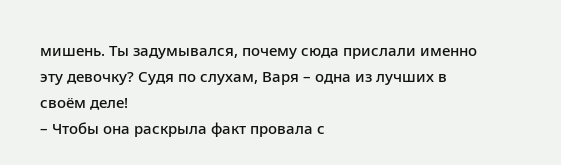мишень. Ты задумывался, почему сюда прислали именно эту девочку? Судя по слухам, Варя – одна из лучших в своём деле!
– Чтобы она раскрыла факт провала с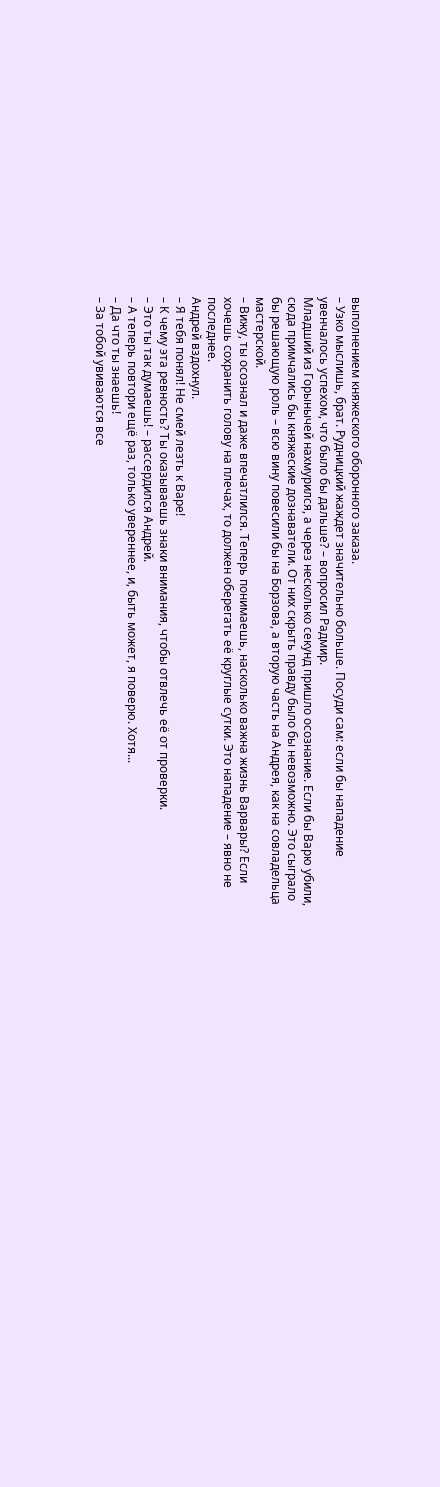выполнением княжеского оборонного заказа.
– Узко мыслишь, брат. Рудницкий жаждет значительно больше. Посуди сам: если бы нападение увенчалось успехом, что было бы дальше? – вопросил Радмир.
Младший из Горынычей нахмурился, а через несколько секунд пришло осознание. Если бы Варю убили, сюда примчались бы княжеские дознаватели. От них скрыть правду было бы невозможно. Это сыграло бы решающую роль – всю вину повесили бы на Борзова, а вторую часть на Андрея, как на совладельца мастерской.
– Вижу, ты осознал и даже впечатлился. Теперь понимаешь, насколько важна жизнь Варвары? Если хочешь сохранить голову на плечах, то должен оберегать её круглые сутки. Это нападение – явно не последнее.
Андрей вздохнул.
– Я тебя понял! Не смей лезть к Варе!
– К чему эта ревность? Ты оказываешь знаки внимания, чтобы отвлечь её от проверки.
– Это ты так думаешь! – рассердился Андрей.
– А теперь повтори ещё раз, только увереннее, и, быть может, я поверю. Хотя...
– Да что ты знаешь!
– За тобой увиваются все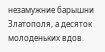незамужние барышни Златополя, а десяток молоденьких вдов.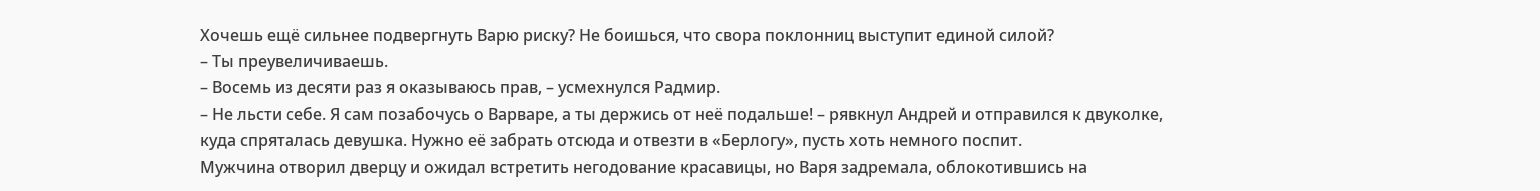Хочешь ещё сильнее подвергнуть Варю риску? Не боишься, что свора поклонниц выступит единой силой?
– Ты преувеличиваешь.
– Восемь из десяти раз я оказываюсь прав, – усмехнулся Радмир.
– Не льсти себе. Я сам позабочусь о Варваре, а ты держись от неё подальше! – рявкнул Андрей и отправился к двуколке, куда спряталась девушка. Нужно её забрать отсюда и отвезти в «Берлогу», пусть хоть немного поспит.
Мужчина отворил дверцу и ожидал встретить негодование красавицы, но Варя задремала, облокотившись на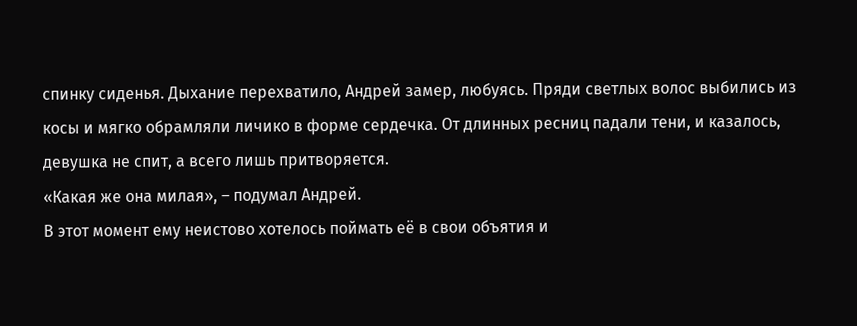спинку сиденья. Дыхание перехватило, Андрей замер, любуясь. Пряди светлых волос выбились из косы и мягко обрамляли личико в форме сердечка. От длинных ресниц падали тени, и казалось, девушка не спит, а всего лишь притворяется.
«Какая же она милая», – подумал Андрей.
В этот момент ему неистово хотелось поймать её в свои объятия и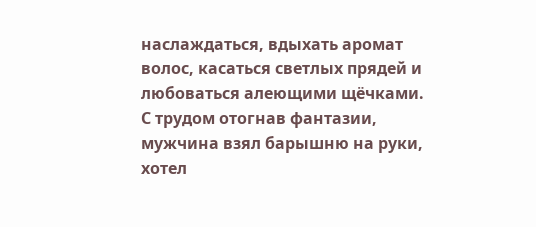наслаждаться, вдыхать аромат волос, касаться светлых прядей и любоваться алеющими щёчками.
С трудом отогнав фантазии, мужчина взял барышню на руки, хотел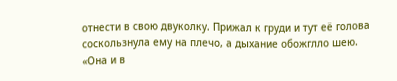отнести в свою двуколку. Прижал к груди и тут её голова соскользнула ему на плечо, а дыхание обожглло шею.
«Она и в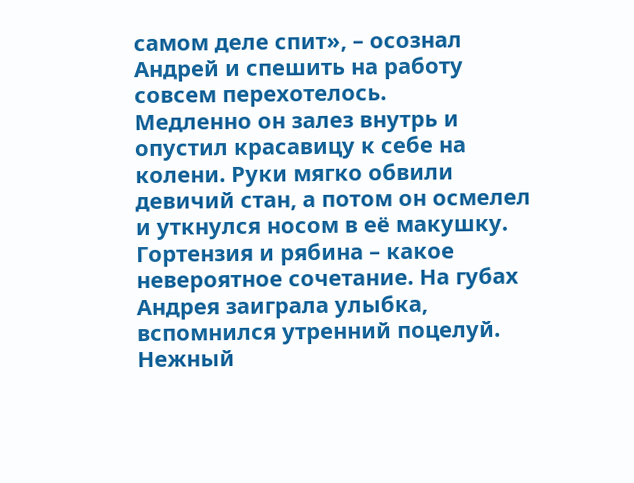самом деле спит», – осознал Андрей и спешить на работу совсем перехотелось.
Медленно он залез внутрь и опустил красавицу к себе на колени. Руки мягко обвили девичий стан, а потом он осмелел и уткнулся носом в её макушку.
Гортензия и рябина – какое невероятное сочетание. На губах Андрея заиграла улыбка, вспомнился утренний поцелуй. Нежный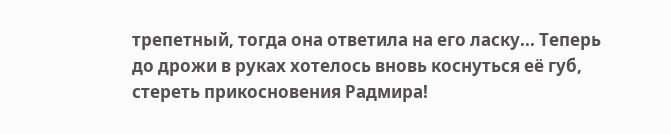трепетный, тогда она ответила на его ласку... Теперь до дрожи в руках хотелось вновь коснуться её губ, стереть прикосновения Радмира!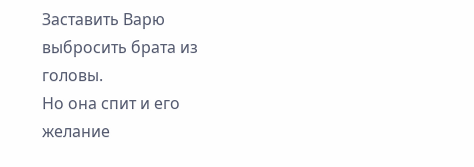Заставить Варю выбросить брата из головы.
Но она спит и его желание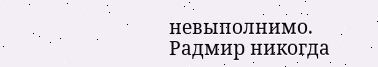невыполнимо.
Радмир никогда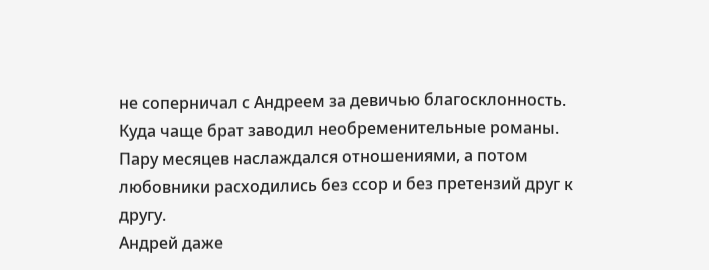не соперничал с Андреем за девичью благосклонность. Куда чаще брат заводил необременительные романы. Пару месяцев наслаждался отношениями, а потом любовники расходились без ссор и без претензий друг к другу.
Андрей даже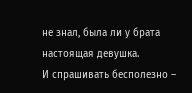не знал, была ли у брата настоящая девушка.
И спрашивать бесполезно –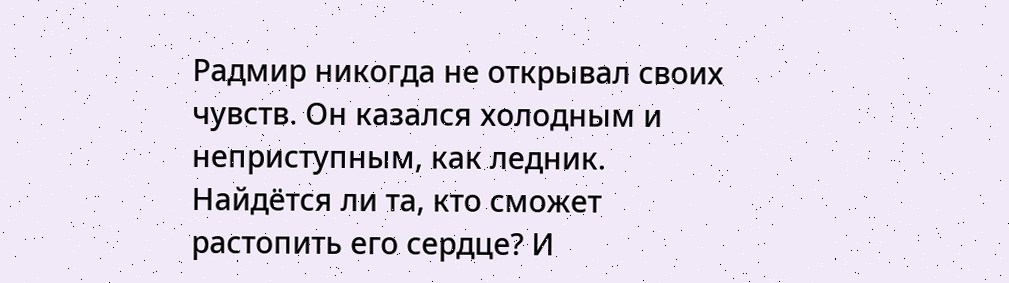Радмир никогда не открывал своих чувств. Он казался холодным и неприступным, как ледник. Найдётся ли та, кто сможет растопить его сердце? И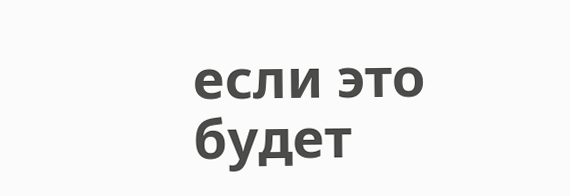если это будет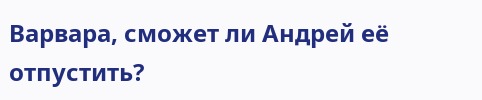Варвара, сможет ли Андрей её отпустить?